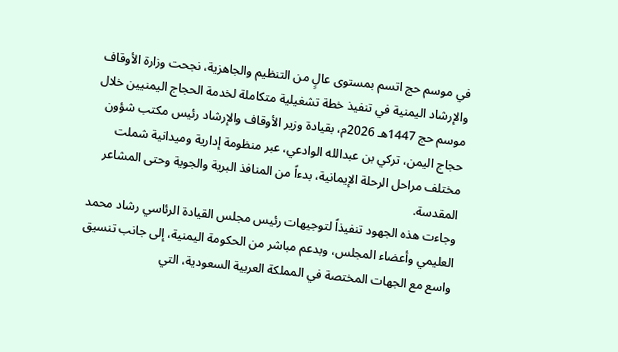في موسم حج اتسم بمستوى عالٍ من التنظيم والجاهزية، نجحت وزارة الأوقاف والإرشاد اليمنية في تنفيذ خطة تشغيلية متكاملة لخدمة الحجاج اليمنيين خلال موسم حج 1447هـ 2026م، بقيادة وزير الأوقاف والإرشاد رئيس مكتب شؤون حجاج اليمن، تركي بن عبدالله الوادعي، عبر منظومة إدارية وميدانية شملت مختلف مراحل الرحلة الإيمانية، بدءاً من المنافذ البرية والجوية وحتى المشاعر المقدسة.
وجاءت هذه الجهود تنفيذاً لتوجيهات رئيس مجلس القيادة الرئاسي رشاد محمد العليمي وأعضاء المجلس، وبدعم مباشر من الحكومة اليمنية، إلى جانب تنسيق واسع مع الجهات المختصة في المملكة العربية السعودية، التي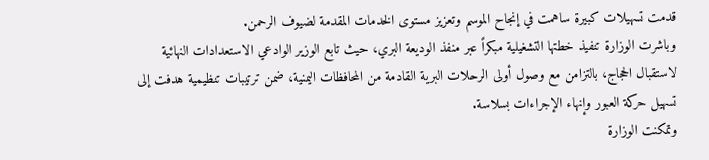قدمت تسهيلات كبيرة ساهمت في إنجاح الموسم وتعزيز مستوى الخدمات المقدمة لضيوف الرحمن.
وباشرت الوزارة تنفيذ خطتها التشغيلية مبكراً عبر منفذ الوديعة البري، حيث تابع الوزير الوادعي الاستعدادات النهائية لاستقبال الحجاج، بالتزامن مع وصول أولى الرحلات البرية القادمة من المحافظات اليمنية، ضمن ترتيبات تنظيمية هدفت إلى تسهيل حركة العبور وإنهاء الإجراءات بسلاسة.
وتمكنت الوزارة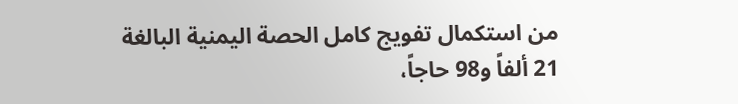من استكمال تفويج كامل الحصة اليمنية البالغة 21 ألفاً و98 حاجاً،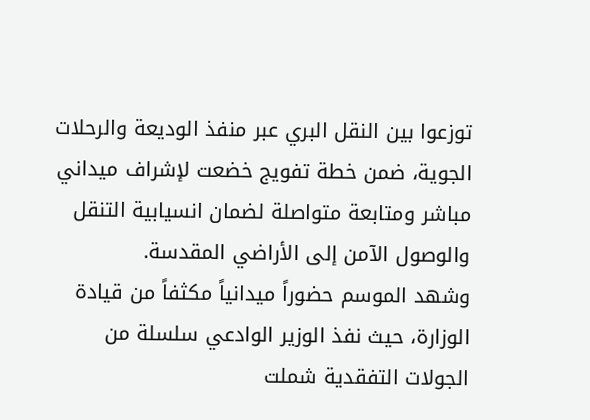توزعوا بين النقل البري عبر منفذ الوديعة والرحلات الجوية، ضمن خطة تفويج خضعت لإشراف ميداني مباشر ومتابعة متواصلة لضمان انسيابية التنقل والوصول الآمن إلى الأراضي المقدسة.
وشهد الموسم حضوراً ميدانياً مكثفاً من قيادة الوزارة، حيث نفذ الوزير الوادعي سلسلة من الجولات التفقدية شملت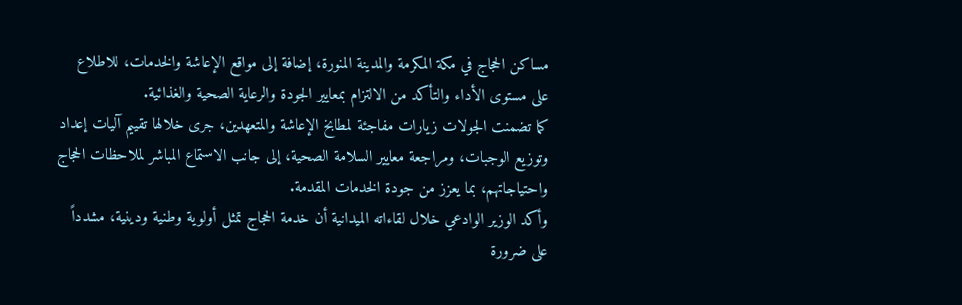مساكن الحجاج في مكة المكرمة والمدينة المنورة، إضافة إلى مواقع الإعاشة والخدمات، للاطلاع على مستوى الأداء والتأكد من الالتزام بمعايير الجودة والرعاية الصحية والغذائية.
كما تضمنت الجولات زيارات مفاجئة لمطابخ الإعاشة والمتعهدين، جرى خلالها تقييم آليات إعداد وتوزيع الوجبات، ومراجعة معايير السلامة الصحية، إلى جانب الاستماع المباشر لملاحظات الحجاج واحتياجاتهم، بما يعزز من جودة الخدمات المقدمة.
وأكد الوزير الوادعي خلال لقاءاته الميدانية أن خدمة الحجاج تمثل أولوية وطنية ودينية، مشدداً على ضرورة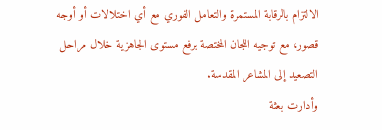الالتزام بالرقابة المستمرة والتعامل الفوري مع أي اختلالات أو أوجه قصور، مع توجيه اللجان المختصة برفع مستوى الجاهزية خلال مراحل التصعيد إلى المشاعر المقدسة.
وأدارت بعثة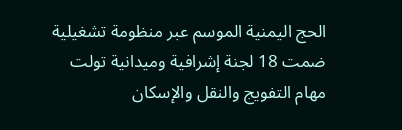الحج اليمنية الموسم عبر منظومة تشغيلية ضمت 18 لجنة إشرافية وميدانية تولت مهام التفويج والنقل والإسكان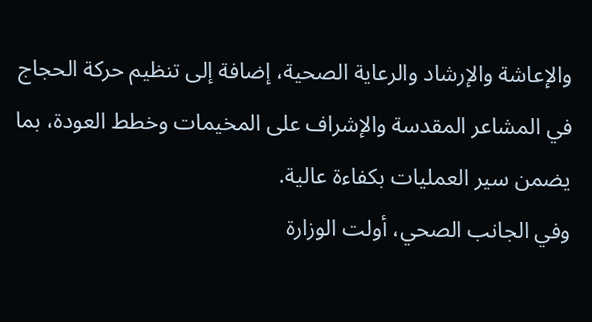والإعاشة والإرشاد والرعاية الصحية، إضافة إلى تنظيم حركة الحجاج في المشاعر المقدسة والإشراف على المخيمات وخطط العودة، بما يضمن سير العمليات بكفاءة عالية.
وفي الجانب الصحي، أولت الوزارة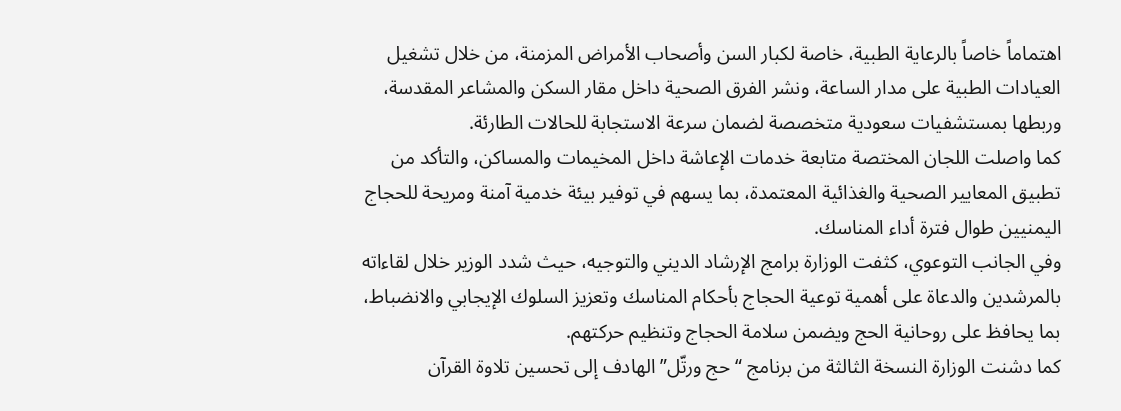اهتماماً خاصاً بالرعاية الطبية، خاصة لكبار السن وأصحاب الأمراض المزمنة، من خلال تشغيل العيادات الطبية على مدار الساعة، ونشر الفرق الصحية داخل مقار السكن والمشاعر المقدسة، وربطها بمستشفيات سعودية متخصصة لضمان سرعة الاستجابة للحالات الطارئة.
كما واصلت اللجان المختصة متابعة خدمات الإعاشة داخل المخيمات والمساكن، والتأكد من تطبيق المعايير الصحية والغذائية المعتمدة، بما يسهم في توفير بيئة خدمية آمنة ومريحة للحجاج اليمنيين طوال فترة أداء المناسك.
وفي الجانب التوعوي، كثفت الوزارة برامج الإرشاد الديني والتوجيه، حيث شدد الوزير خلال لقاءاته بالمرشدين والدعاة على أهمية توعية الحجاج بأحكام المناسك وتعزيز السلوك الإيجابي والانضباط، بما يحافظ على روحانية الحج ويضمن سلامة الحجاج وتنظيم حركتهم.
كما دشنت الوزارة النسخة الثالثة من برنامج “حج ورتّل” الهادف إلى تحسين تلاوة القرآن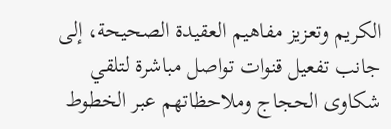الكريم وتعزيز مفاهيم العقيدة الصحيحة، إلى جانب تفعيل قنوات تواصل مباشرة لتلقي شكاوى الحجاج وملاحظاتهم عبر الخطوط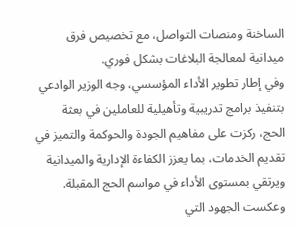الساخنة ومنصات التواصل، مع تخصيص فرق ميدانية لمعالجة البلاغات بشكل فوري.
وفي إطار تطوير الأداء المؤسسي، وجه الوزير الوادعي بتنفيذ برامج تدريبية وتأهيلية للعاملين في بعثة الحج، ركزت على مفاهيم الجودة والحوكمة والتميز في تقديم الخدمات، بما يعزز الكفاءة الإدارية والميدانية ويرتقي بمستوى الأداء في مواسم الحج المقبلة.
وعكست الجهود التي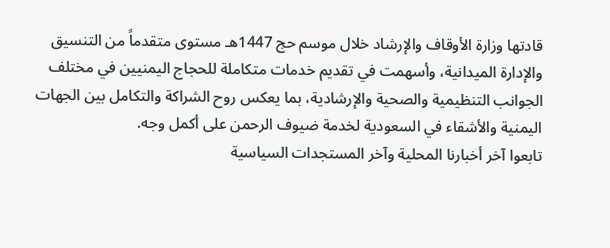قادتها وزارة الأوقاف والإرشاد خلال موسم حج 1447هـ مستوى متقدماً من التنسيق والإدارة الميدانية، وأسهمت في تقديم خدمات متكاملة للحجاج اليمنيين في مختلف الجوانب التنظيمية والصحية والإرشادية، بما يعكس روح الشراكة والتكامل بين الجهات اليمنية والأشقاء في السعودية لخدمة ضيوف الرحمن على أكمل وجه.
تابعوا آخر أخبارنا المحلية وآخر المستجدات السياسية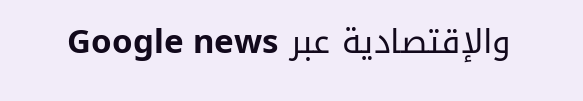والإقتصادية عبر Google news